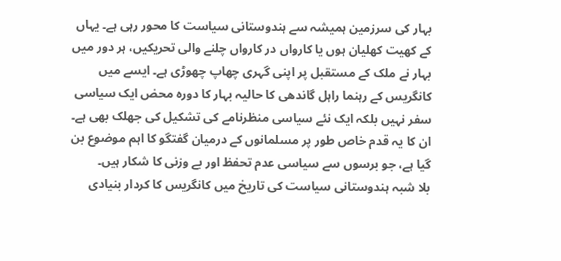بہار کی سرزمین ہمیشہ سے ہندوستانی سیاست کا محور رہی ہے۔ یہاں کے کھیت کھلیان ہوں یا کارواں در کارواں چلنے والی تحریکیں، ہر دور میں بہار نے ملک کے مستقبل پر اپنی گہری چھاپ چھوڑی ہے۔ ایسے میں کانگریس کے رہنما راہل گاندھی کا حالیہ بہار کا دورہ محض ایک سیاسی سفر نہیں بلکہ ایک نئے سیاسی منظرنامے کی تشکیل کی جھلک بھی ہے۔ ان کا یہ قدم خاص طور پر مسلمانوں کے درمیان گفتگو کا اہم موضوع بن گیا ہے، جو برسوں سے سیاسی عدم تحفظ اور بے وزنی کا شکار ہیں۔
بلا شبہ ہندوستانی سیاست کی تاریخ میں کانگریس کا کردار بنیادی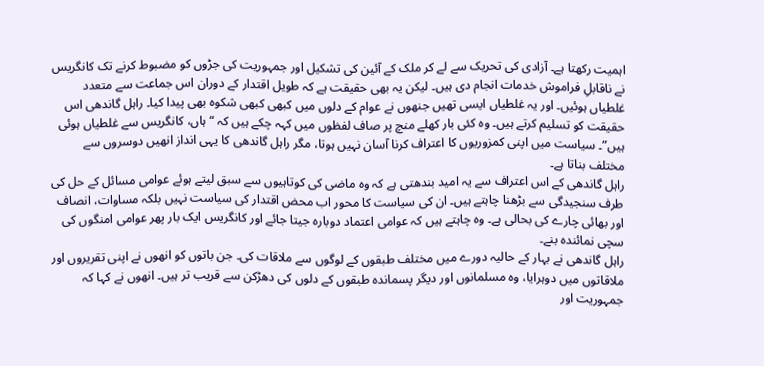اہمیت رکھتا ہے۔ آزادی کی تحریک سے لے کر ملک کے آئین کی تشکیل اور جمہوریت کی جڑوں کو مضبوط کرنے تک کانگریس نے ناقابلِ فراموش خدمات انجام دی ہیں۔ لیکن یہ بھی حقیقت ہے کہ طویل اقتدار کے دوران اس جماعت سے متعدد غلطیاں ہوئیں۔ اور یہ غلطیاں ایسی تھیں جنھوں نے عوام کے دلوں میں کبھی کبھی شکوہ بھی پیدا کیا۔ راہل گاندھی اس حقیقت کو تسلیم کرتے ہیں۔ وہ کئی بار کھلے منچ پر صاف لفظوں میں کہہ چکے ہیں کہ “ہاں، کانگریس سے غلطیاں ہوئی ہیں”۔ سیاست میں اپنی کمزوریوں کا اعتراف کرنا آسان نہیں ہوتا، مگر راہل گاندھی کا یہی انداز انھیں دوسروں سے مختلف بناتا ہے۔
راہل گاندھی کے اس اعتراف سے یہ امید بندھتی ہے کہ وہ ماضی کی کوتاہیوں سے سبق لیتے ہوئے عوامی مسائل کے حل کی طرف سنجیدگی سے بڑھنا چاہتے ہیں۔ ان کی سیاست کا محور اب محض اقتدار کی سیاست نہیں بلکہ مساوات، انصاف اور بھائی چارے کی بحالی ہے۔ وہ چاہتے ہیں کہ عوامی اعتماد دوبارہ جیتا جائے اور کانگریس ایک بار پھر عوامی امنگوں کی سچی نمائندہ بنے۔
راہل گاندھی نے بہار کے حالیہ دورے میں مختلف طبقوں کے لوگوں سے ملاقات کی۔ جن باتوں کو انھوں نے اپنی تقریروں اور ملاقاتوں میں دوہرایا، وہ مسلمانوں اور دیگر پسماندہ طبقوں کے دلوں کی دھڑکن سے قریب تر ہیں۔ انھوں نے کہا کہ جمہوریت اور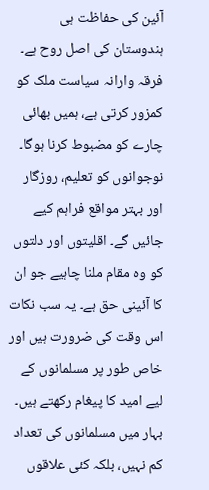آئین کی حفاظت ہی ہندوستان کی اصل روح ہے۔ فرقہ وارانہ سیاست ملک کو کمزور کرتی ہے، ہمیں بھائی چارے کو مضبوط کرنا ہوگا۔ نوجوانوں کو تعلیم، روزگار اور بہتر مواقع فراہم کیے جائیں گے۔ اقلیتوں اور دلتوں کو وہ مقام ملنا چاہیے جو ان کا آئینی حق ہے۔ یہ سب نکات اس وقت کی ضرورت ہیں اور خاص طور پر مسلمانوں کے لیے امید کا پیغام رکھتے ہیں۔
بہار میں مسلمانوں کی تعداد کم نہیں، بلکہ کئی علاقوں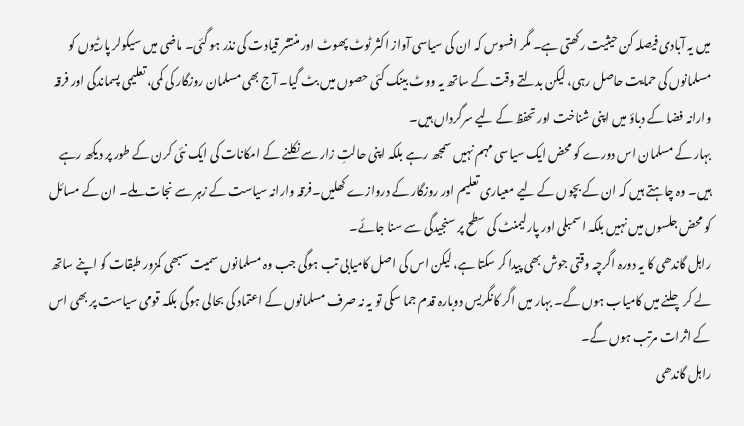میں یہ آبادی فیصلہ کن حیثیت رکھتی ہے۔ مگر افسوس کہ ان کی سیاسی آواز اکثر ٹوٹ پھوٹ اور منتشر قیادت کی نذر ہو گئی۔ ماضی میں سیکولر پارٹیوں کو مسلمانوں کی حمایت حاصل رہی، لیکن بدلتے وقت کے ساتھ یہ ووٹ بینک کئی حصوں میں بٹ گیا۔ آج بھی مسلمان روزگار کی کمی، تعلیمی پسماندگی اور فرقہ وارانہ فضا کے دباؤ میں اپنی شناخت اور تحفظ کے لیے سرگرداں ہیں۔
بہار کے مسلمان اس دورے کو محض ایک سیاسی مہم نہیں سمجھ رہے بلکہ اپنی حالتِ زار سے نکلنے کے امکانات کی ایک نئی کرن کے طور پر دیکھ رہے ہیں۔ وہ چاہتے ہیں کہ ان کے بچوں کے لیے معیاری تعلیم اور روزگار کے دروازے کھلیں۔فرقہ وارانہ سیاست کے زہر سے نجات ملے۔ ان کے مسائل کو محض جلسوں میں نہیں بلکہ اسمبلی اور پارلیمنٹ کی سطح پر سنجیدگی سے سنا جائے۔
راہل گاندھی کا یہ دورہ اگرچہ وقتی جوش بھی پیدا کر سکتا ہے، لیکن اس کی اصل کامیابی تب ہوگی جب وہ مسلمانوں سمیت سبھی کمزور طبقات کو اپنے ساتھ لے کر چلنے میں کامیاب ہوں گے۔ بہار میں اگر کانگریس دوبارہ قدم جما سکی تو یہ نہ صرف مسلمانوں کے اعتماد کی بحالی ہوگی بلکہ قومی سیاست پر بھی اس کے اثرات مرتب ہوں گے۔
راہل گاندھی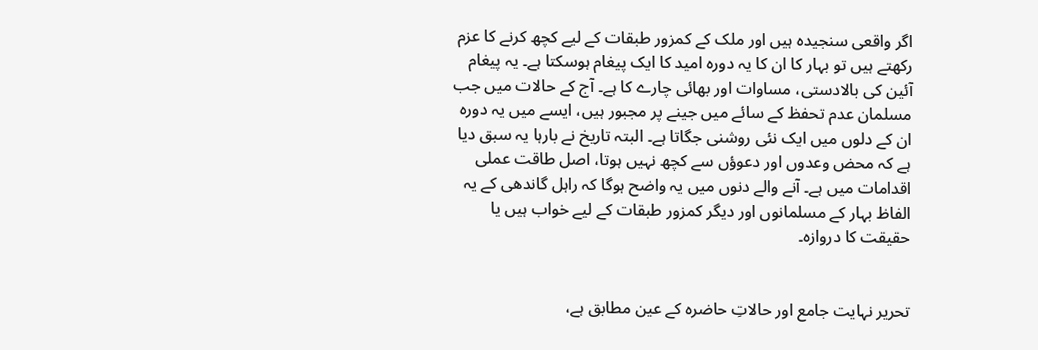اگر واقعی سنجیدہ ہیں اور ملک کے کمزور طبقات کے لیے کچھ کرنے کا عزم رکھتے ہیں تو بہار کا ان کا یہ دورہ امید کا ایک پیغام ہوسکتا ہے۔ یہ پیغام آئین کی بالادستی، مساوات اور بھائی چارے کا ہے۔ آج کے حالات میں جب مسلمان عدم تحفظ کے سائے میں جینے پر مجبور ہیں، ایسے میں یہ دورہ ان کے دلوں میں ایک نئی روشنی جگاتا ہے۔ البتہ تاریخ نے بارہا یہ سبق دیا ہے کہ محض وعدوں اور دعوؤں سے کچھ نہیں ہوتا، اصل طاقت عملی اقدامات میں ہے۔ آنے والے دنوں میں یہ واضح ہوگا کہ راہل گاندھی کے یہ الفاظ بہار کے مسلمانوں اور دیگر کمزور طبقات کے لیے خواب ہیں یا حقیقت کا دروازہ۔


تحریر نہایت جامع اور حالاتِ حاضرہ کے عین مطابق ہے،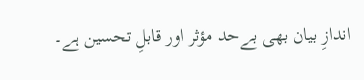اندازِ بیان بھی بےحد مؤثر اور قابلِ تحسین ہے۔